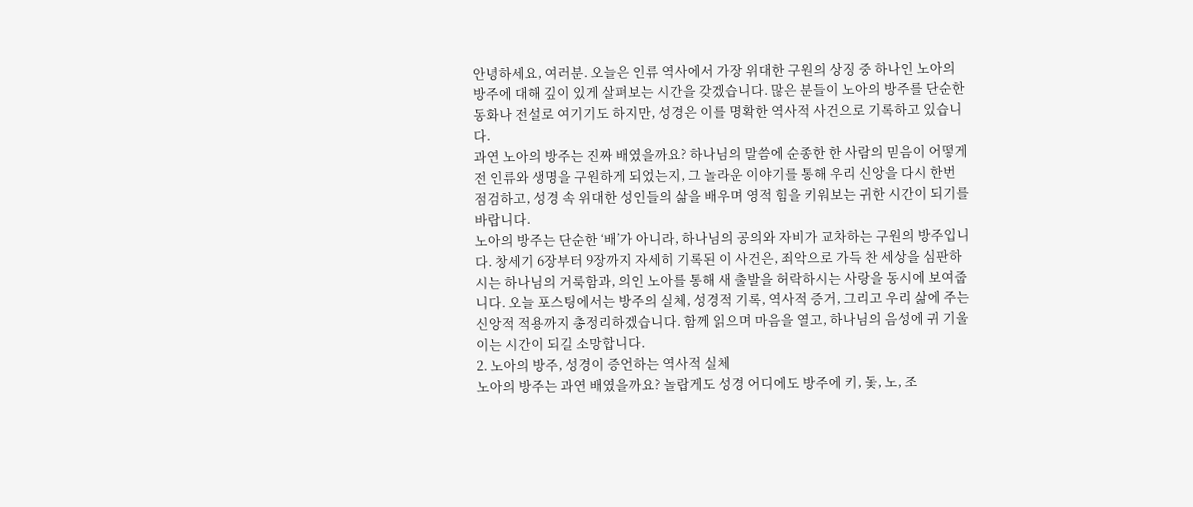안녕하세요, 여러분. 오늘은 인류 역사에서 가장 위대한 구원의 상징 중 하나인 노아의 방주에 대해 깊이 있게 살펴보는 시간을 갖겠습니다. 많은 분들이 노아의 방주를 단순한 동화나 전설로 여기기도 하지만, 성경은 이를 명확한 역사적 사건으로 기록하고 있습니다.
과연 노아의 방주는 진짜 배였을까요? 하나님의 말씀에 순종한 한 사람의 믿음이 어떻게 전 인류와 생명을 구원하게 되었는지, 그 놀라운 이야기를 통해 우리 신앙을 다시 한번 점검하고, 성경 속 위대한 성인들의 삶을 배우며 영적 힘을 키워보는 귀한 시간이 되기를 바랍니다.
노아의 방주는 단순한 ‘배’가 아니라, 하나님의 공의와 자비가 교차하는 구원의 방주입니다. 창세기 6장부터 9장까지 자세히 기록된 이 사건은, 죄악으로 가득 찬 세상을 심판하시는 하나님의 거룩함과, 의인 노아를 통해 새 출발을 허락하시는 사랑을 동시에 보여줍니다. 오늘 포스팅에서는 방주의 실체, 성경적 기록, 역사적 증거, 그리고 우리 삶에 주는 신앙적 적용까지 총정리하겠습니다. 함께 읽으며 마음을 열고, 하나님의 음성에 귀 기울이는 시간이 되길 소망합니다.
2. 노아의 방주, 성경이 증언하는 역사적 실체
노아의 방주는 과연 배였을까요? 놀랍게도 성경 어디에도 방주에 키, 돛, 노, 조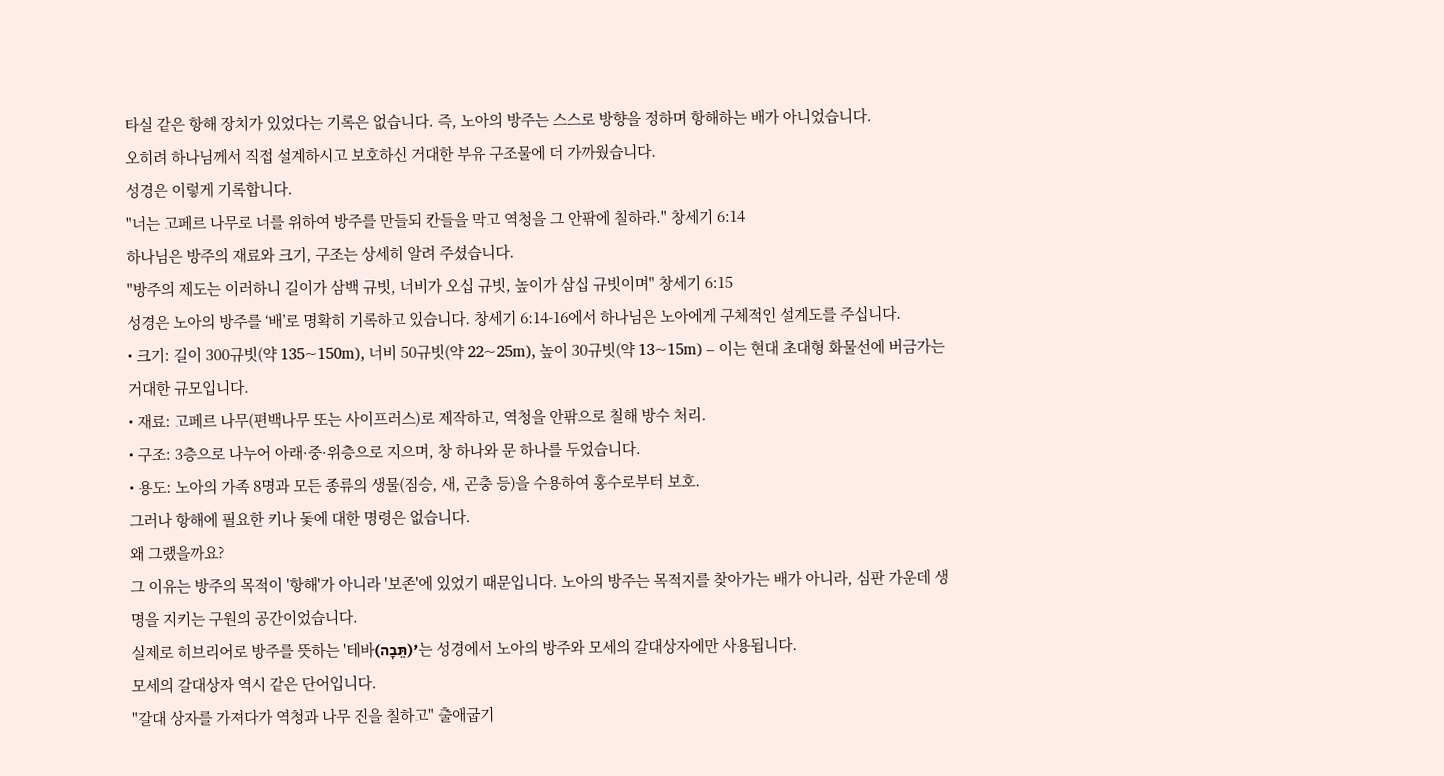타실 같은 항해 장치가 있었다는 기록은 없습니다. 즉, 노아의 방주는 스스로 방향을 정하며 항해하는 배가 아니었습니다.
오히려 하나님께서 직접 설계하시고 보호하신 거대한 부유 구조물에 더 가까웠습니다.
성경은 이렇게 기록합니다.
"너는 고페르 나무로 너를 위하여 방주를 만들되 칸들을 막고 역청을 그 안팎에 칠하라." 창세기 6:14
하나님은 방주의 재료와 크기, 구조는 상세히 알려 주셨습니다.
"방주의 제도는 이러하니 길이가 삼백 규빗, 너비가 오십 규빗, 높이가 삼십 규빗이며" 창세기 6:15
성경은 노아의 방주를 ‘배’로 명확히 기록하고 있습니다. 창세기 6:14-16에서 하나님은 노아에게 구체적인 설계도를 주십니다.
• 크기: 길이 300규빗(약 135~150m), 너비 50규빗(약 22~25m), 높이 30규빗(약 13~15m) – 이는 현대 초대형 화물선에 버금가는 거대한 규모입니다.
• 재료: 고페르 나무(편백나무 또는 사이프러스)로 제작하고, 역청을 안팎으로 칠해 방수 처리.
• 구조: 3층으로 나누어 아래·중·위층으로 지으며, 창 하나와 문 하나를 두었습니다.
• 용도: 노아의 가족 8명과 모든 종류의 생물(짐승, 새, 곤충 등)을 수용하여 홍수로부터 보호.
그러나 항해에 필요한 키나 돛에 대한 명령은 없습니다.
왜 그랬을까요?
그 이유는 방주의 목적이 '항해'가 아니라 '보존'에 있었기 때문입니다. 노아의 방주는 목적지를 찾아가는 배가 아니라, 심판 가운데 생명을 지키는 구원의 공간이었습니다.
실제로 히브리어로 방주를 뜻하는 '테바(תֵּבָה)'는 성경에서 노아의 방주와 모세의 갈대상자에만 사용됩니다.
모세의 갈대상자 역시 같은 단어입니다.
"갈대 상자를 가져다가 역청과 나무 진을 칠하고" 출애굽기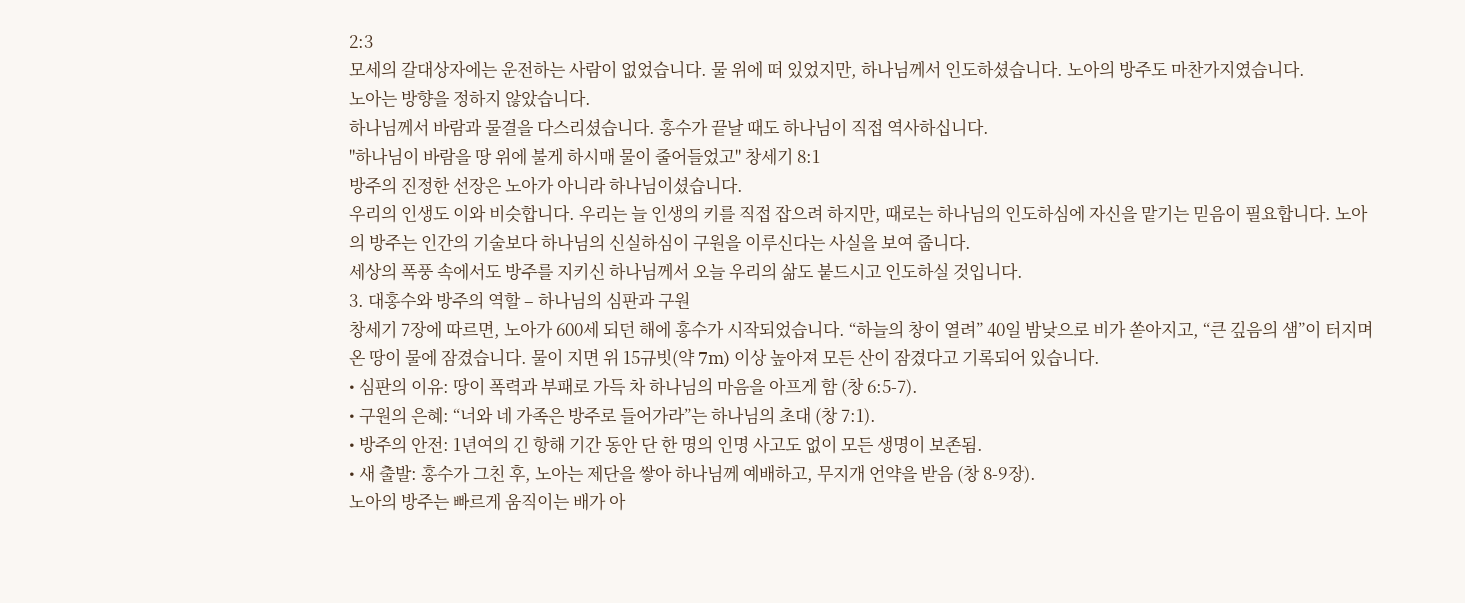2:3
모세의 갈대상자에는 운전하는 사람이 없었습니다. 물 위에 떠 있었지만, 하나님께서 인도하셨습니다. 노아의 방주도 마찬가지였습니다.
노아는 방향을 정하지 않았습니다.
하나님께서 바람과 물결을 다스리셨습니다. 홍수가 끝날 때도 하나님이 직접 역사하십니다.
"하나님이 바람을 땅 위에 불게 하시매 물이 줄어들었고" 창세기 8:1
방주의 진정한 선장은 노아가 아니라 하나님이셨습니다.
우리의 인생도 이와 비슷합니다. 우리는 늘 인생의 키를 직접 잡으려 하지만, 때로는 하나님의 인도하심에 자신을 맡기는 믿음이 필요합니다. 노아의 방주는 인간의 기술보다 하나님의 신실하심이 구원을 이루신다는 사실을 보여 줍니다.
세상의 폭풍 속에서도 방주를 지키신 하나님께서 오늘 우리의 삶도 붙드시고 인도하실 것입니다.
3. 대홍수와 방주의 역할 – 하나님의 심판과 구원
창세기 7장에 따르면, 노아가 600세 되던 해에 홍수가 시작되었습니다. “하늘의 창이 열려” 40일 밤낮으로 비가 쏟아지고, “큰 깊음의 샘”이 터지며 온 땅이 물에 잠겼습니다. 물이 지면 위 15규빗(약 7m) 이상 높아져 모든 산이 잠겼다고 기록되어 있습니다.
• 심판의 이유: 땅이 폭력과 부패로 가득 차 하나님의 마음을 아프게 함 (창 6:5-7).
• 구원의 은혜: “너와 네 가족은 방주로 들어가라”는 하나님의 초대 (창 7:1).
• 방주의 안전: 1년여의 긴 항해 기간 동안 단 한 명의 인명 사고도 없이 모든 생명이 보존됨.
• 새 출발: 홍수가 그친 후, 노아는 제단을 쌓아 하나님께 예배하고, 무지개 언약을 받음 (창 8-9장).
노아의 방주는 빠르게 움직이는 배가 아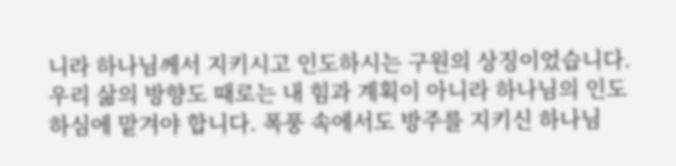니라 하나님께서 지키시고 인도하시는 구원의 상징이었습니다. 우리 삶의 방향도 때로는 내 힘과 계획이 아니라 하나님의 인도하심에 맡겨야 합니다. 폭풍 속에서도 방주를 지키신 하나님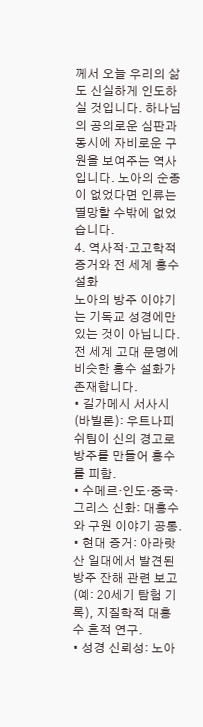께서 오늘 우리의 삶도 신실하게 인도하실 것입니다. 하나님의 공의로운 심판과 동시에 자비로운 구원을 보여주는 역사입니다. 노아의 순종이 없었다면 인류는 멸망할 수밖에 없었습니다.
4. 역사적·고고학적 증거와 전 세계 홍수 설화
노아의 방주 이야기는 기독교 성경에만 있는 것이 아닙니다. 전 세계 고대 문명에 비슷한 홍수 설화가 존재합니다.
• 길가메시 서사시(바빌론): 우트나피쉬팀이 신의 경고로 방주를 만들어 홍수를 피함.
• 수메르·인도·중국·그리스 신화: 대홍수와 구원 이야기 공통.
• 현대 증거: 아라랏 산 일대에서 발견된 방주 잔해 관련 보고(예: 20세기 탐험 기록), 지질학적 대홍수 흔적 연구.
• 성경 신뢰성: 노아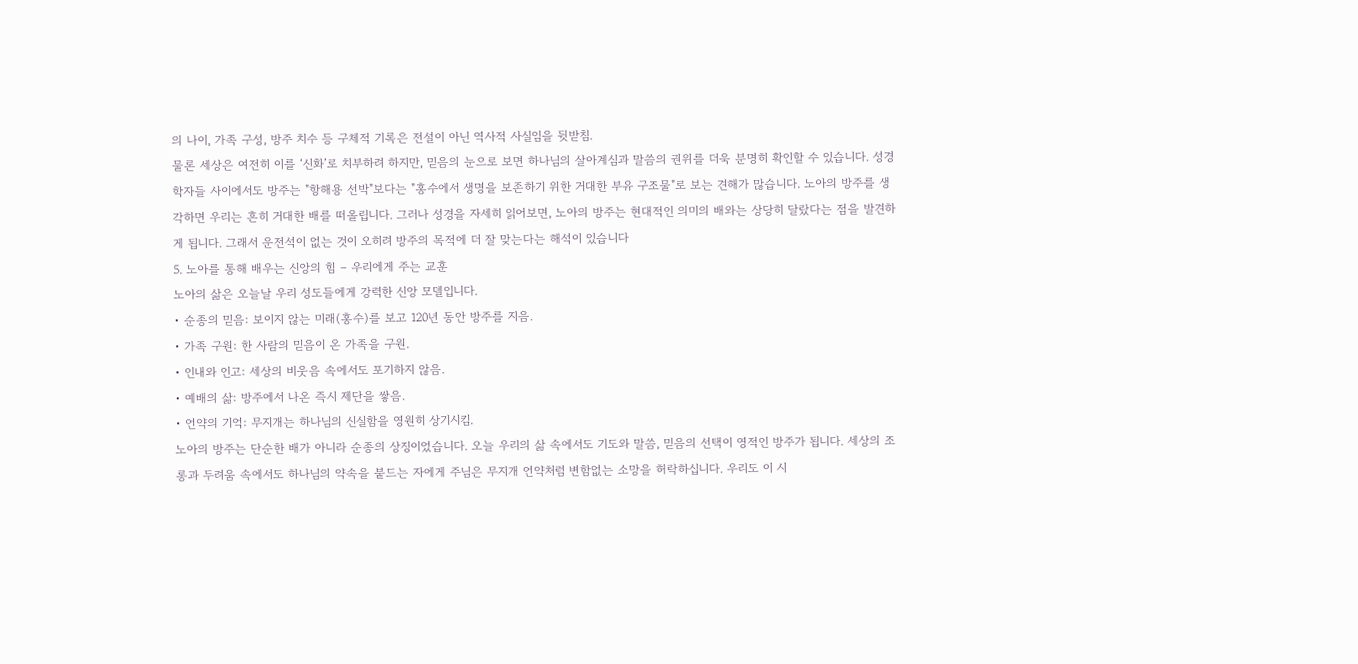의 나이, 가족 구성, 방주 치수 등 구체적 기록은 전설이 아닌 역사적 사실임을 뒷받침.
물론 세상은 여전히 이를 ‘신화’로 치부하려 하지만, 믿음의 눈으로 보면 하나님의 살아계심과 말씀의 권위를 더욱 분명히 확인할 수 있습니다. 성경학자들 사이에서도 방주는 "항해용 선박"보다는 "홍수에서 생명을 보존하기 위한 거대한 부유 구조물"로 보는 견해가 많습니다. 노아의 방주를 생각하면 우리는 흔히 거대한 배를 떠올립니다. 그러나 성경을 자세히 읽어보면, 노아의 방주는 현대적인 의미의 배와는 상당히 달랐다는 점을 발견하게 됩니다. 그래서 운전석이 없는 것이 오히려 방주의 목적에 더 잘 맞는다는 해석이 있습니다
5. 노아를 통해 배우는 신앙의 힘 – 우리에게 주는 교훈
노아의 삶은 오늘날 우리 성도들에게 강력한 신앙 모델입니다.
• 순종의 믿음: 보이지 않는 미래(홍수)를 보고 120년 동안 방주를 지음.
• 가족 구원: 한 사람의 믿음이 온 가족을 구원.
• 인내와 인고: 세상의 비웃음 속에서도 포기하지 않음.
• 예배의 삶: 방주에서 나온 즉시 제단을 쌓음.
• 언약의 기억: 무지개는 하나님의 신실함을 영원히 상기시킴.
노아의 방주는 단순한 배가 아니라 순종의 상징이었습니다. 오늘 우리의 삶 속에서도 기도와 말씀, 믿음의 선택이 영적인 방주가 됩니다. 세상의 조롱과 두려움 속에서도 하나님의 약속을 붙드는 자에게 주님은 무지개 언약처럼 변함없는 소망을 허락하십니다. 우리도 이 시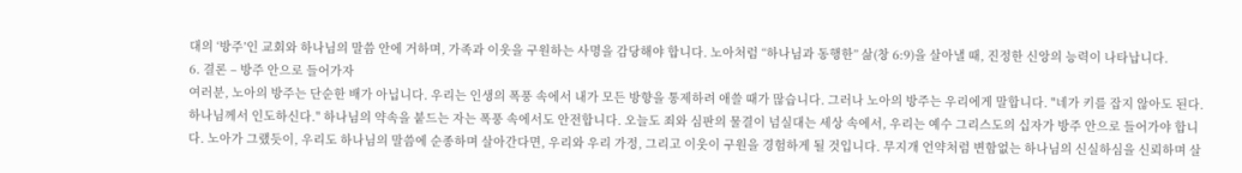대의 ‘방주’인 교회와 하나님의 말씀 안에 거하며, 가족과 이웃을 구원하는 사명을 감당해야 합니다. 노아처럼 “하나님과 동행한” 삶(창 6:9)을 살아낼 때, 진정한 신앙의 능력이 나타납니다.
6. 결론 – 방주 안으로 들어가자
여러분, 노아의 방주는 단순한 배가 아닙니다. 우리는 인생의 폭풍 속에서 내가 모든 방향을 통제하려 애쓸 때가 많습니다. 그러나 노아의 방주는 우리에게 말합니다. "네가 키를 잡지 않아도 된다. 하나님께서 인도하신다." 하나님의 약속을 붙드는 자는 폭풍 속에서도 안전합니다. 오늘도 죄와 심판의 물결이 넘실대는 세상 속에서, 우리는 예수 그리스도의 십자가 방주 안으로 들어가야 합니다. 노아가 그랬듯이, 우리도 하나님의 말씀에 순종하며 살아간다면, 우리와 우리 가정, 그리고 이웃이 구원을 경험하게 될 것입니다. 무지개 언약처럼 변함없는 하나님의 신실하심을 신뢰하며 살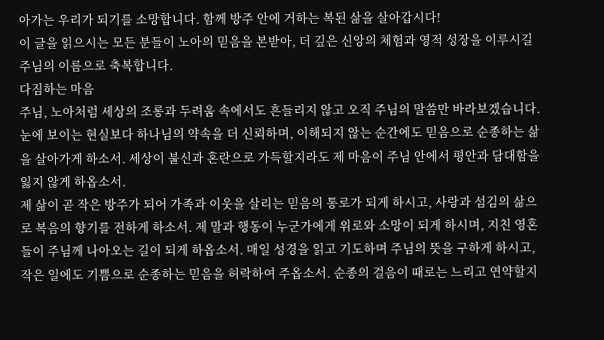아가는 우리가 되기를 소망합니다. 함께 방주 안에 거하는 복된 삶을 살아갑시다!
이 글을 읽으시는 모든 분들이 노아의 믿음을 본받아, 더 깊은 신앙의 체험과 영적 성장을 이루시길 주님의 이름으로 축복합니다.
다짐하는 마음
주님, 노아처럼 세상의 조롱과 두려움 속에서도 흔들리지 않고 오직 주님의 말씀만 바라보겠습니다. 눈에 보이는 현실보다 하나님의 약속을 더 신뢰하며, 이해되지 않는 순간에도 믿음으로 순종하는 삶을 살아가게 하소서. 세상이 불신과 혼란으로 가득할지라도 제 마음이 주님 안에서 평안과 담대함을 잃지 않게 하옵소서.
제 삶이 곧 작은 방주가 되어 가족과 이웃을 살리는 믿음의 통로가 되게 하시고, 사랑과 섬김의 삶으로 복음의 향기를 전하게 하소서. 제 말과 행동이 누군가에게 위로와 소망이 되게 하시며, 지친 영혼들이 주님께 나아오는 길이 되게 하옵소서. 매일 성경을 읽고 기도하며 주님의 뜻을 구하게 하시고, 작은 일에도 기쁨으로 순종하는 믿음을 허락하여 주옵소서. 순종의 걸음이 때로는 느리고 연약할지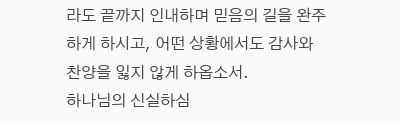라도 끝까지 인내하며 믿음의 길을 완주하게 하시고, 어떤 상황에서도 감사와 찬양을 잃지 않게 하옵소서.
하나님의 신실하심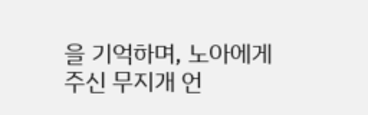을 기억하며, 노아에게 주신 무지개 언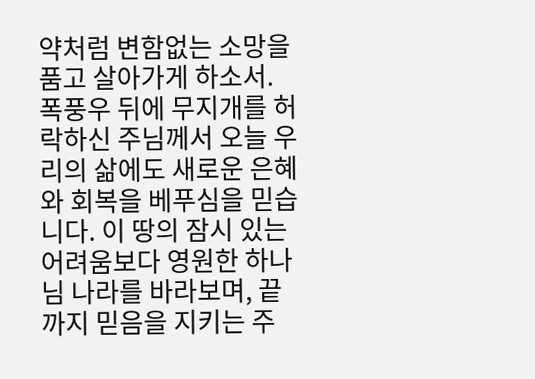약처럼 변함없는 소망을 품고 살아가게 하소서. 폭풍우 뒤에 무지개를 허락하신 주님께서 오늘 우리의 삶에도 새로운 은혜와 회복을 베푸심을 믿습니다. 이 땅의 잠시 있는 어려움보다 영원한 하나님 나라를 바라보며, 끝까지 믿음을 지키는 주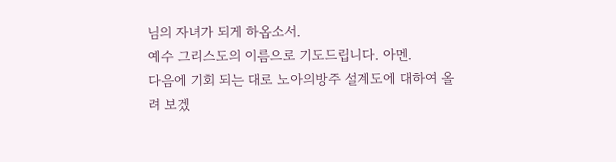님의 자녀가 되게 하옵소서.
예수 그리스도의 이름으로 기도드립니다. 아멘.
다음에 기회 되는 대로 노아의방주 설계도에 대하여 올려 보겠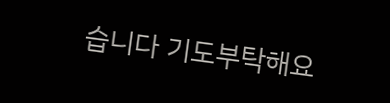습니다 기도부탁해요